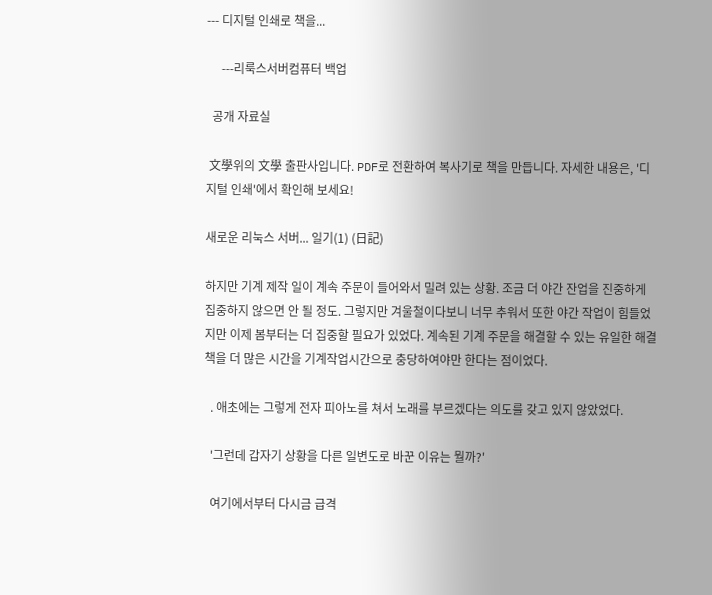--- 디지털 인쇄로 책을...

     ---리룩스서버컴퓨터 백업

  공개 자료실

 文學위의 文學 출판사입니다. PDF로 전환하여 복사기로 책을 만듭니다. 자세한 내용은, '디지털 인쇄'에서 확인해 보세요!

새로운 리눅스 서버... 일기(1) (日記)

하지만 기계 제작 일이 계속 주문이 들어와서 밀려 있는 상황. 조금 더 야간 잔업을 진중하게 집중하지 않으면 안 될 정도. 그렇지만 겨울철이다보니 너무 추워서 또한 야간 작업이 힘들었지만 이제 봄부터는 더 집중할 필요가 있었다. 계속된 기계 주문을 해결할 수 있는 유일한 해결책을 더 많은 시간을 기계작업시간으로 충당하여야만 한다는 점이었다.

  . 애초에는 그렇게 전자 피아노를 쳐서 노래를 부르겠다는 의도를 갖고 있지 않았었다.

  '그런데 갑자기 상황을 다른 일변도로 바꾼 이유는 뭘까?'

  여기에서부터 다시금 급격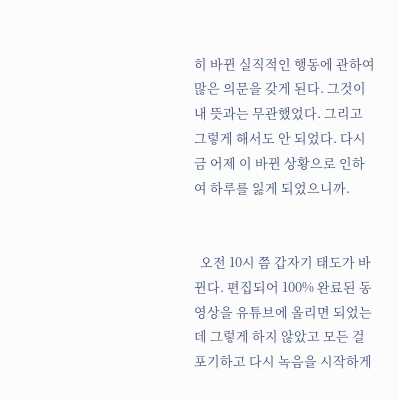히 바뀐 실직적인 행동에 관하여 많은 의문을 갖게 된다. 그것이 내 뜻과는 무관했었다. 그리고 그렇게 해서도 안 되었다. 다시금 어제 이 바뀐 상황으로 인하여 하루를 잃게 되었으니까.


  오전 10시 쯤 갑자기 태도가 바뀐다. 편집되어 100% 완료된 동영상을 유튜브에 올리면 되었는데 그렇게 하지 않았고 모든 걸 포기하고 다시 녹음을 시작하게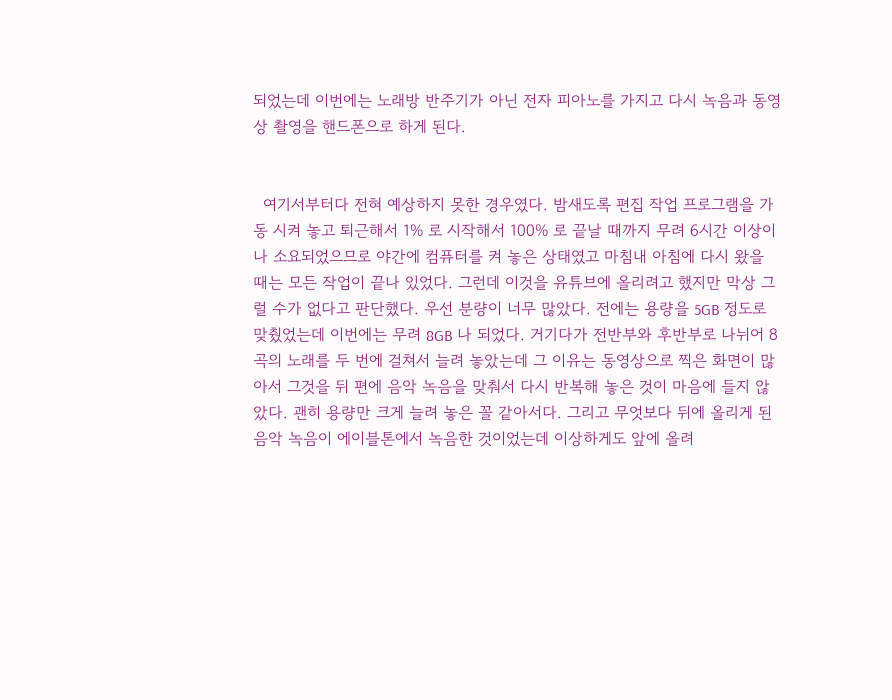되었는데 이번에는 노래방 반주기가 아닌 전자 피아노를 가지고 다시 녹음과 동영상 촬영을 핸드폰으로 하게 된다.


  여기서부터다 전혀 예상하지 못한 경우였다. 밤새도록 편집 작업 프로그램을 가동 시켜 놓고 퇴근해서 1% 로 시작해서 100% 로 끝날 때까지 무려 6시간 이상이나 소요되었으므로 야간에 컴퓨터를 켜 놓은 상태였고 마침내 아침에 다시 왔을 때는 모든 작업이 끝나 있었다. 그런데 이것을 유튜브에 올리려고 했지만 막상 그럴 수가 없다고 판단했다. 우선 분량이 너무 많았다. 전에는 용량을 5GB 정도로 맞췄었는데 이번에는 무려 8GB 나 되었다. 거기다가 전반부와 후반부로 나뉘어 8곡의 노래를 두 번에 걸쳐서 늘려 놓았는데 그 이유는 동영상으로 찍은 화면이 많아서 그것을 뒤 편에 음악 녹음을 맞춰서 다시 반복해 놓은 것이 마음에 들지 않았다. 괜히 용량만 크게 늘려 놓은 꼴 같아서다. 그리고 무엇보다 뒤에 올리게 된 음악 녹음이 에이블톤에서 녹음한 것이었는데 이상하게도 앞에 올려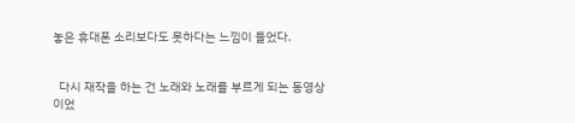놓은 휴대폰 소리보다도 못하다는 느낌이 들었다.


  다시 재작을 하는 건 노래와 노래를 부르게 되는 동영상이었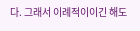다. 그래서 이례적이이긴 해도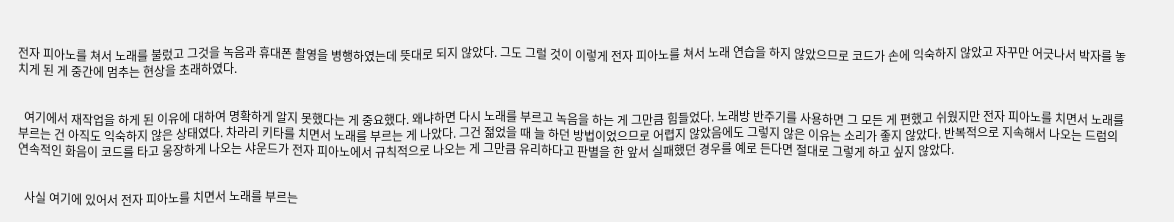전자 피아노를 쳐서 노래를 불렀고 그것을 녹음과 휴대폰 촬영을 병행하였는데 뜻대로 되지 않았다. 그도 그럴 것이 이렇게 전자 피아노를 쳐서 노래 연습을 하지 않았으므로 코드가 손에 익숙하지 않았고 자꾸만 어긋나서 박자를 놓치게 된 게 중간에 멈추는 현상을 초래하였다.


  여기에서 재작업을 하게 된 이유에 대하여 명확하게 알지 못했다는 게 중요했다. 왜냐하면 다시 노래를 부르고 녹음을 하는 게 그만큼 힘들었다. 노래방 반주기를 사용하면 그 모든 게 편했고 쉬웠지만 전자 피아노를 치면서 노래를 부르는 건 아직도 익숙하지 않은 상태였다. 차라리 키타를 치면서 노래를 부르는 게 나았다. 그건 젊었을 때 늘 하던 방법이었으므로 어렵지 않았음에도 그렇지 않은 이유는 소리가 좋지 않았다. 반복적으로 지속해서 나오는 드럼의 연속적인 화음이 코드를 타고 웅장하게 나오는 샤운드가 전자 피아노에서 규칙적으로 나오는 게 그만큼 유리하다고 판별을 한 앞서 실패했던 경우를 예로 든다면 절대로 그렇게 하고 싶지 않았다.


  사실 여기에 있어서 전자 피아노를 치면서 노래를 부르는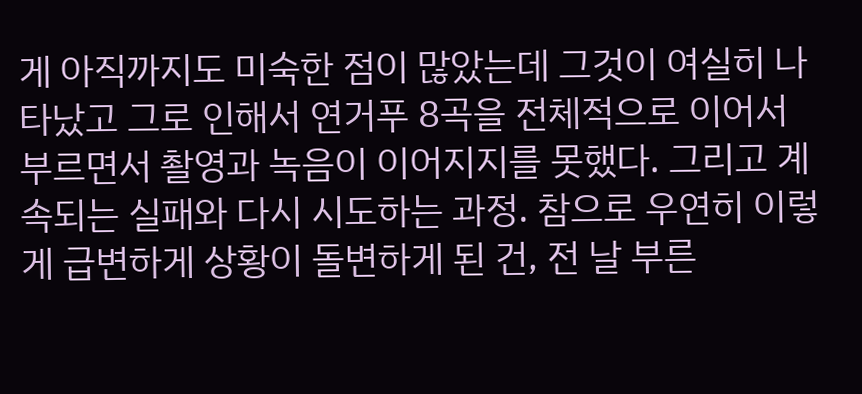게 아직까지도 미숙한 점이 많았는데 그것이 여실히 나타났고 그로 인해서 연거푸 8곡을 전체적으로 이어서 부르면서 촬영과 녹음이 이어지지를 못했다. 그리고 계속되는 실패와 다시 시도하는 과정. 참으로 우연히 이렇게 급변하게 상황이 돌변하게 된 건, 전 날 부른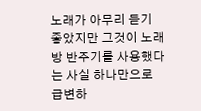노래가 아무리 듣기 좋았지만 그것이 노래방 반주기를 사용했다는 사실 하나만으로 급변하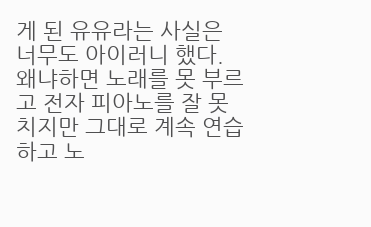게 된 유유라는 사실은 너무도 아이러니 했다. 왜냐하면 노래를 못 부르고 전자 피아노를 잘 못 치지만 그대로 계속 연습하고 노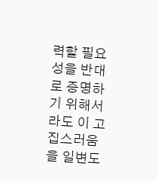력할 필요성을 반대로 증명하기 위해서라도 이 고집스러움을 일변도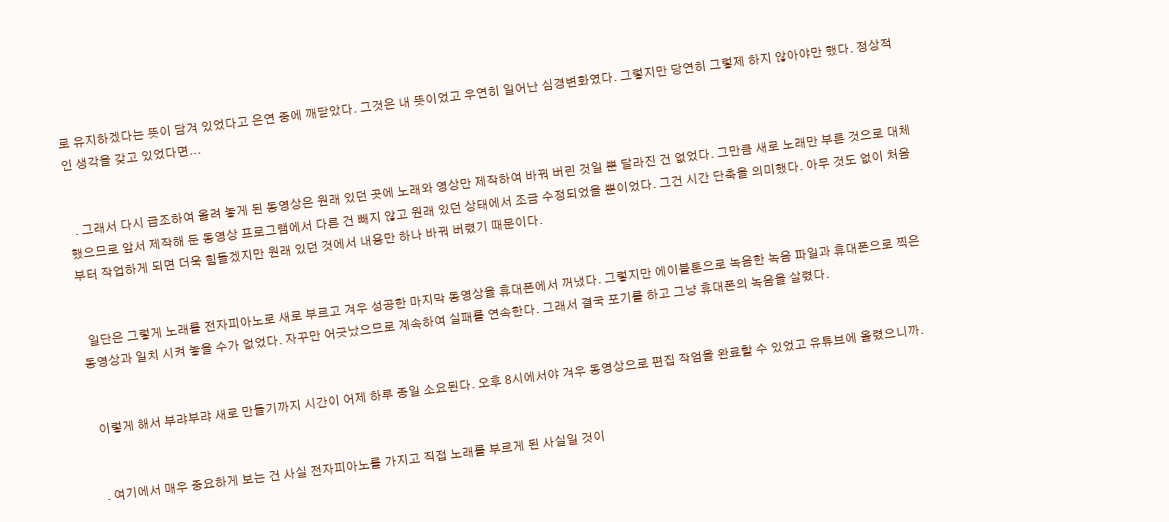로 유지하겠다는 뜻이 담겨 있었다고 은연 중에 깨닫았다. 그것은 내 뜻이었고 우연히 일어난 심경변화였다. 그렇지만 당연히 그렇제 하지 않아야만 했다. 정상적인 생각을 갖고 있었다면...


  . 그래서 다시 급조하여 올려 놓게 된 동영상은 원래 있던 곳에 노래와 영상만 제작하여 바꿔 버린 것일 뿐 달라진 건 없었다. 그만큼 새로 노래만 부른 것으로 대체했으므로 앞서 제작해 둔 동영상 프로그램에서 다른 건 빼지 않고 원래 있던 상태에서 조금 수정되었을 뿐이었다. 그건 시간 단축을 의미했다. 아무 것도 없이 처음부터 작업하게 되면 더욱 힘들겠지만 원래 있던 것에서 내용만 하나 바꿔 버렸기 때문이다.


  일단은 그렇게 노래를 전자피아노로 새로 부르고 겨우 성공한 마지막 동영상을 휴대폰에서 꺼냈다. 그렇지만 에이블톤으로 녹음한 녹음 파일과 휴대폰으로 찍은 동영상과 일치 시켜 놓을 수가 없었다. 자꾸만 어긋났으므로 계속하여 실패를 연속한다. 그래서 결국 포기를 하고 그냥 휴대폰의 녹음을 살렸다.


  이렇게 해서 부랴부랴 새로 만들기까지 시간이 어제 하루 종일 소요된다. 오후 8시에서야 겨우 동영상으로 편집 작엄을 완료할 수 있었고 유튜브에 올렸으니까.


  . 여기에서 매우 중요하게 보는 건 사실 전자피아노를 가지고 직접 노래를 부르게 된 사실일 것이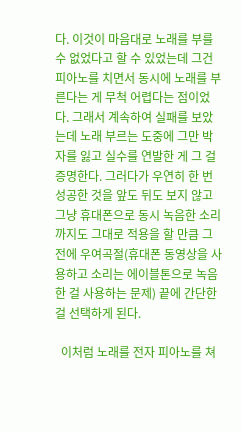다. 이것이 마음대로 노래를 부를 수 없었다고 할 수 있었는데 그건 피아노를 치면서 동시에 노래를 부른다는 게 무척 어렵다는 점이었다. 그래서 계속하여 실패를 보았는데 노래 부르는 도중에 그만 박자를 잃고 실수를 연발한 게 그 걸 증명한다. 그러다가 우연히 한 번 성공한 것을 앞도 뒤도 보지 않고 그냥 휴대폰으로 동시 녹음한 소리까지도 그대로 적용을 할 만큼 그 전에 우여곡절(휴대폰 동영상을 사용하고 소리는 에이블톤으로 녹음한 걸 사용하는 문제) 끝에 간단한 걸 선택하게 된다.

  이처럼 노래를 전자 피아노를 쳐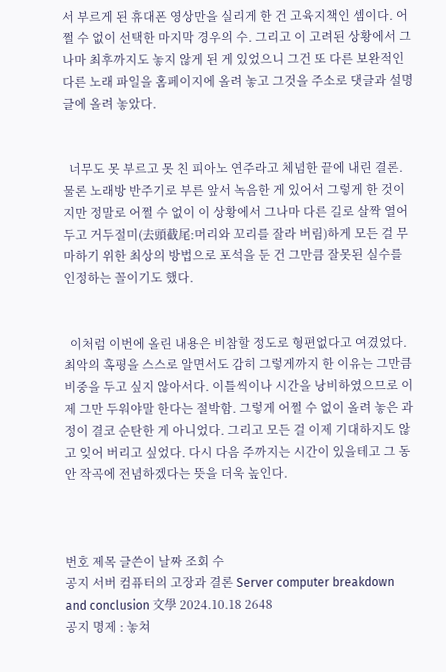서 부르게 된 휴대폰 영상만을 실리게 한 건 고육지책인 셈이다. 어쩔 수 없이 선택한 마지막 경우의 수. 그리고 이 고려된 상황에서 그나마 최후까지도 놓지 않게 된 게 있었으니 그건 또 다른 보완적인 다른 노래 파일을 홈페이지에 올려 놓고 그것을 주소로 댓글과 설명글에 올려 놓았다.


  너무도 못 부르고 못 친 피아노 연주라고 체념한 끝에 내린 결론. 물론 노래방 반주기로 부른 앞서 녹음한 게 있어서 그렇게 한 것이지만 정말로 어쩔 수 없이 이 상황에서 그나마 다른 길로 살짝 열어 두고 거두절미(去頭截尾:머리와 꼬리를 잘라 버림)하게 모든 걸 무마하기 위한 최상의 방법으로 포석을 둔 건 그만큼 잘못된 실수를 인정하는 꼴이기도 했다.


  이처럼 이번에 올린 내용은 비참할 정도로 형편없다고 여겼었다. 최악의 혹평을 스스로 알면서도 감히 그렇게까지 한 이유는 그만큼 비중을 두고 싶지 않아서다. 이틀씩이나 시간을 낭비하였으므로 이제 그만 두워야말 한다는 절박함. 그렇게 어쩔 수 없이 올려 놓은 과정이 결코 순탄한 게 아니었다. 그리고 모든 걸 이제 기대하지도 않고 잊어 버리고 싶었다. 다시 다음 주까지는 시간이 있을테고 그 동안 작곡에 전념하겠다는 뜻을 더욱 높인다.



번호 제목 글쓴이 날짜 조회 수
공지 서버 컴퓨터의 고장과 결론 Server computer breakdown and conclusion 文學 2024.10.18 2648
공지 명제 : 놓쳐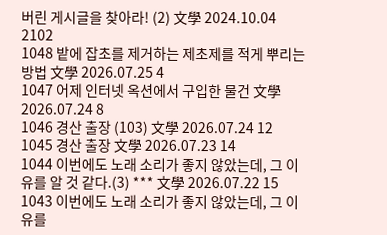버린 게시글을 찾아라! (2) 文學 2024.10.04 2102
1048 밭에 잡초를 제거하는 제초제를 적게 뿌리는 방법 文學 2026.07.25 4
1047 어제 인터넷 옥션에서 구입한 물건 文學 2026.07.24 8
1046 경산 출장 (103) 文學 2026.07.24 12
1045 경산 출장 文學 2026.07.23 14
1044 이번에도 노래 소리가 좋지 않았는데, 그 이유를 알 것 같다.(3) *** 文學 2026.07.22 15
1043 이번에도 노래 소리가 좋지 않았는데, 그 이유를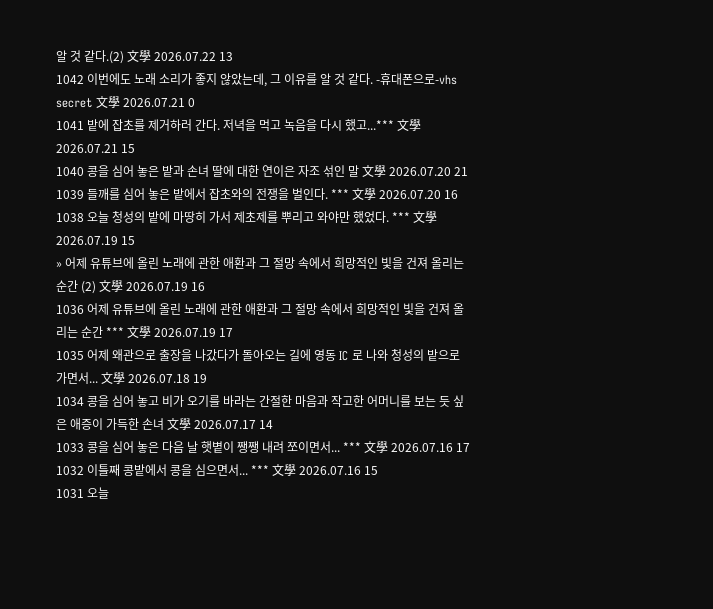알 것 같다.(2) 文學 2026.07.22 13
1042 이번에도 노래 소리가 좋지 않았는데, 그 이유를 알 것 같다. -휴대폰으로-vhs secret 文學 2026.07.21 0
1041 밭에 잡초를 제거하러 간다. 저녁을 먹고 녹음을 다시 했고...*** 文學 2026.07.21 15
1040 콩을 심어 놓은 밭과 손녀 딸에 대한 연이은 자조 섞인 말 文學 2026.07.20 21
1039 들깨를 심어 놓은 밭에서 잡초와의 전쟁을 벌인다. *** 文學 2026.07.20 16
1038 오늘 청성의 밭에 마땅히 가서 제초제를 뿌리고 와야만 했었다. *** 文學 2026.07.19 15
» 어제 유튜브에 올린 노래에 관한 애환과 그 절망 속에서 희망적인 빛을 건져 올리는 순간 (2) 文學 2026.07.19 16
1036 어제 유튜브에 올린 노래에 관한 애환과 그 절망 속에서 희망적인 빛을 건져 올리는 순간 *** 文學 2026.07.19 17
1035 어제 왜관으로 출장을 나갔다가 돌아오는 길에 영동 IC 로 나와 청성의 밭으로 가면서... 文學 2026.07.18 19
1034 콩을 심어 놓고 비가 오기를 바라는 간절한 마음과 작고한 어머니를 보는 듯 싶은 애증이 가득한 손녀 文學 2026.07.17 14
1033 콩을 심어 놓은 다음 날 햇볕이 쨍쨍 내려 쪼이면서... *** 文學 2026.07.16 17
1032 이틀째 콩밭에서 콩을 심으면서... *** 文學 2026.07.16 15
1031 오늘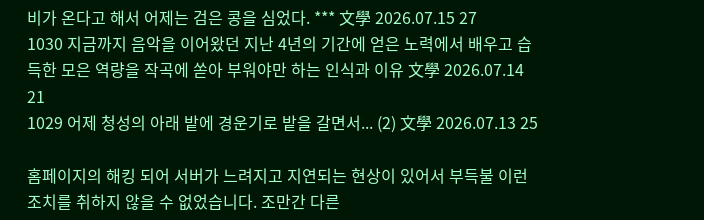비가 온다고 해서 어제는 검은 콩을 심었다. *** 文學 2026.07.15 27
1030 지금까지 음악을 이어왔던 지난 4년의 기간에 얻은 노력에서 배우고 습득한 모은 역량을 작곡에 쏟아 부워야만 하는 인식과 이유 文學 2026.07.14 21
1029 어제 청성의 아래 밭에 경운기로 밭을 갈면서... (2) 文學 2026.07.13 25

홈페이지의 해킹 되어 서버가 느려지고 지연되는 현상이 있어서 부득불 이런 조치를 취하지 않을 수 없었습니다. 조만간 다른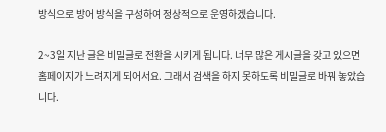방식으로 방어 방식을 구성하여 정상적으로 운영하겠습니다.

2~3일 지난 글은 비밀글로 전환을 시키게 됩니다. 너무 많은 게시글을 갖고 있으면 홈페이지가 느려지게 되어서요. 그래서 검색을 하지 못하도록 비밀글로 바꿔 놓았습니다.